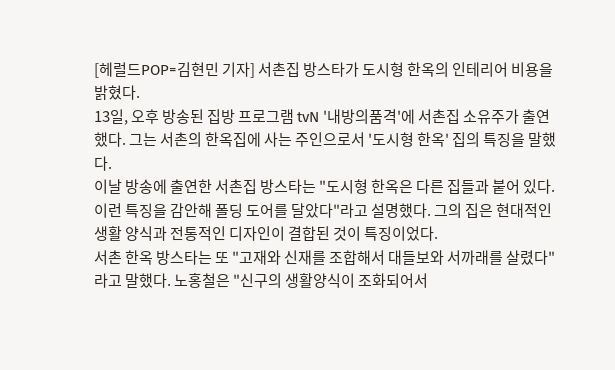[헤럴드POP=김현민 기자] 서촌집 방스타가 도시형 한옥의 인테리어 비용을 밝혔다.
13일, 오후 방송된 집방 프로그램 tvN '내방의품격'에 서촌집 소유주가 출연했다. 그는 서촌의 한옥집에 사는 주인으로서 '도시형 한옥' 집의 특징을 말했다.
이날 방송에 출연한 서촌집 방스타는 "도시형 한옥은 다른 집들과 붙어 있다. 이런 특징을 감안해 폴딩 도어를 달았다"라고 설명했다. 그의 집은 현대적인 생활 양식과 전통적인 디자인이 결합된 것이 특징이었다.
서촌 한옥 방스타는 또 "고재와 신재를 조합해서 대들보와 서까래를 살렸다"라고 말했다. 노홍철은 "신구의 생활양식이 조화되어서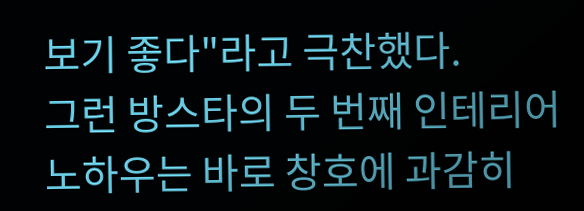보기 좋다"라고 극찬했다.
그런 방스타의 두 번째 인테리어 노하우는 바로 창호에 과감히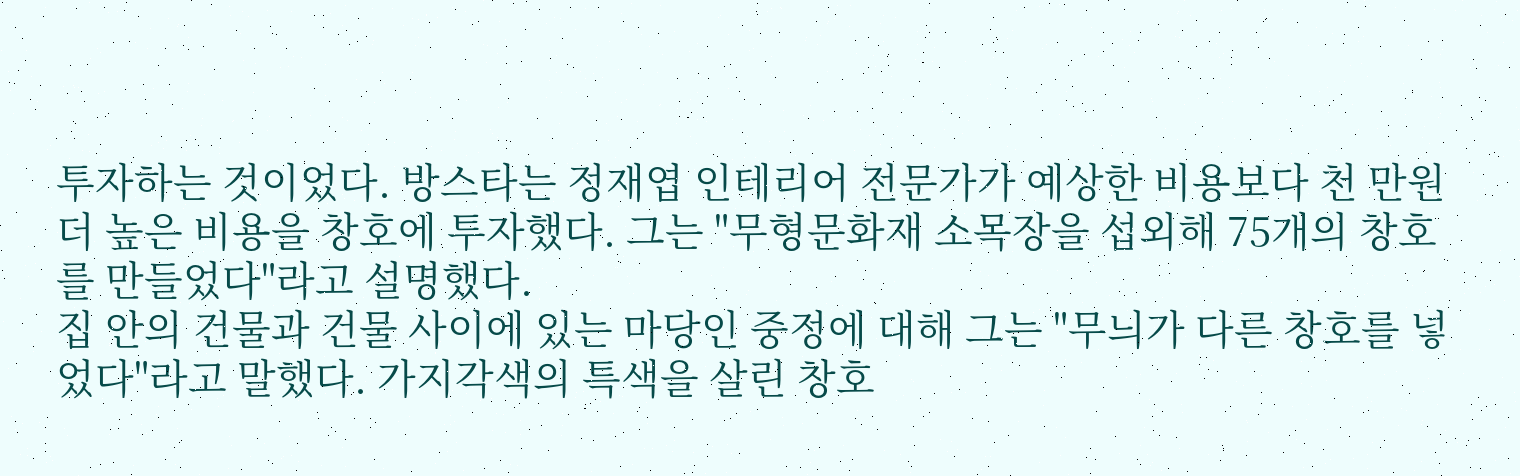투자하는 것이었다. 방스타는 정재엽 인테리어 전문가가 예상한 비용보다 천 만원 더 높은 비용을 창호에 투자했다. 그는 "무형문화재 소목장을 섭외해 75개의 창호를 만들었다"라고 설명했다.
집 안의 건물과 건물 사이에 있는 마당인 중정에 대해 그는 "무늬가 다른 창호를 넣었다"라고 말했다. 가지각색의 특색을 살린 창호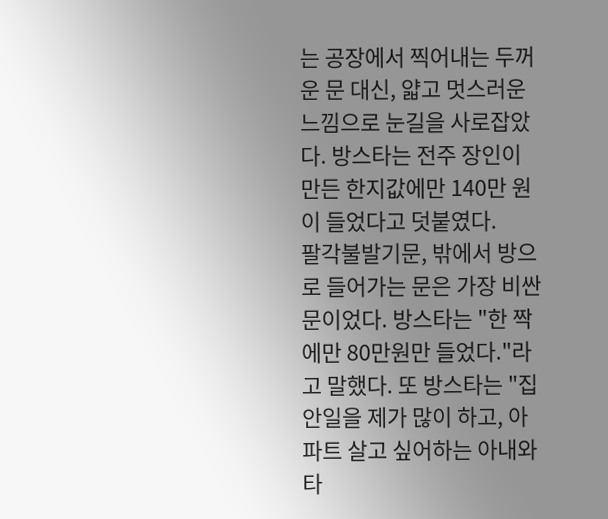는 공장에서 찍어내는 두꺼운 문 대신, 얇고 멋스러운 느낌으로 눈길을 사로잡았다. 방스타는 전주 장인이 만든 한지값에만 140만 원이 들었다고 덧붙였다.
팔각불발기문, 밖에서 방으로 들어가는 문은 가장 비싼 문이었다. 방스타는 "한 짝에만 80만원만 들었다."라고 말했다. 또 방스타는 "집안일을 제가 많이 하고, 아파트 살고 싶어하는 아내와 타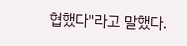협했다"라고 말했다.